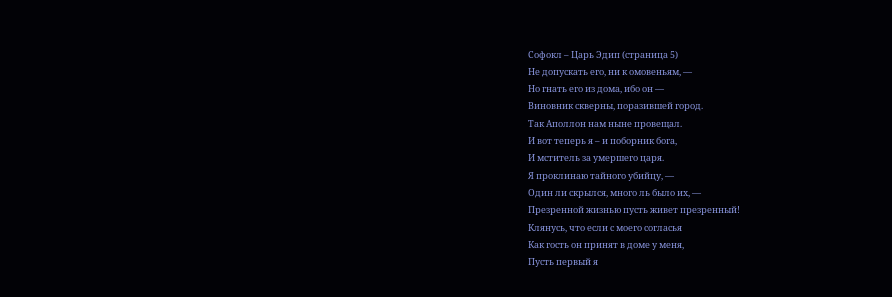Софокл – Царь Эдип (страница 5)
Не допускать его, ни к омовеньям, —
Но гнать его из дома, ибо он —
Виновник скверны, поразившей город.
Так Аполлон нам ныне провещал.
И вот теперь я – и поборник бога,
И мститель за умершего царя.
Я проклинаю тайного убийцу, —
Один ли скрылся, много ль было их, —
Презренной жизнью пусть живет презренный!
Клянусь, что если с моего согласья
Как гость он принят в доме у меня,
Пусть первый я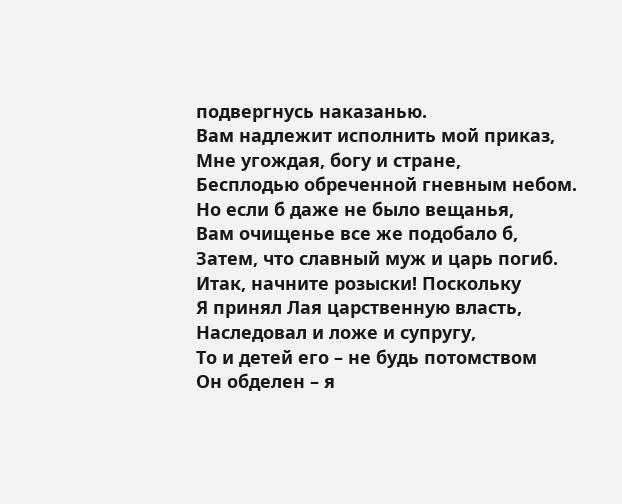подвергнусь наказанью.
Вам надлежит исполнить мой приказ,
Мне угождая, богу и стране,
Бесплодью обреченной гневным небом.
Но если б даже не было вещанья,
Вам очищенье все же подобало б,
Затем, что славный муж и царь погиб.
Итак, начните розыски! Поскольку
Я принял Лая царственную власть,
Наследовал и ложе и супругу,
То и детей его – не будь потомством
Он обделен – я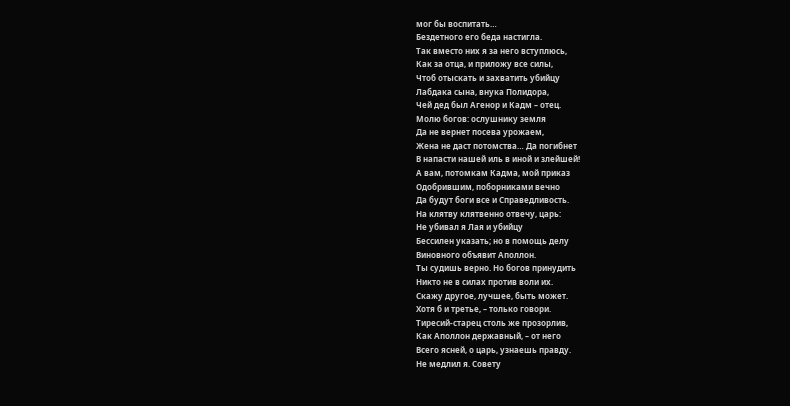мог бы воспитать…
Бездетного его беда настигла.
Так вместо них я за него вступлюсь,
Как за отца, и приложу все силы,
Чтоб отыскать и захватить убийцу
Лабдака сына, внука Полидора,
Чей дед был Агенор и Кадм – отец.
Молю богов: ослушнику земля
Да не вернет посева урожаем,
Жена не даст потомства… Да погибнет
В напасти нашей иль в иной и злейшей!
А вам, потомкам Кадма, мой приказ
Одобрившим, поборниками вечно
Да будут боги все и Справедливость.
На клятву клятвенно отвечу, царь:
Не убивал я Лая и убийцу
Бессилен указать; но в помощь делу
Виновного объявит Аполлон.
Ты судишь верно. Но богов принудить
Никто не в силах против воли их.
Скажу другое, лучшее, быть может.
Хотя б и третье, – только говори.
Тиресий-старец столь же прозорлив,
Как Аполлон державный, – от него
Всего ясней, о царь, узнаешь правду.
Не медлил я. Совету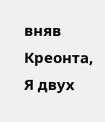вняв Креонта,
Я двух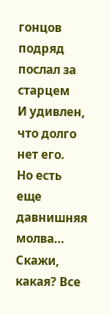гонцов подряд послал за старцем
И удивлен, что долго нет его.
Но есть еще давнишняя молва…
Скажи, какая? Все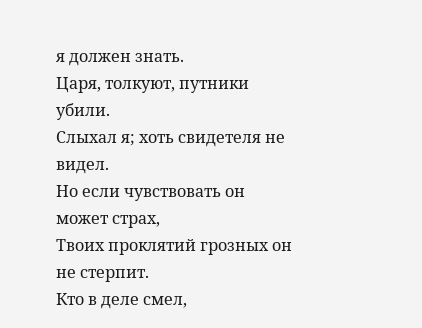я должен знать.
Царя, толкуют, путники убили.
Слыхал я; хоть свидетеля не видел.
Но если чувствовать он может страх,
Твоих проклятий грозных он не стерпит.
Кто в деле смел,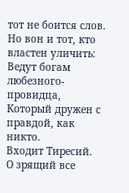тот не боится слов.
Но вон и тот, кто властен уличить:
Ведут богам любезного-провидца,
Который дружен с правдой, как никто.
Входит Тиресий.
О зрящий все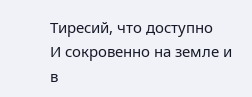Тиресий, что доступно
И сокровенно на земле и в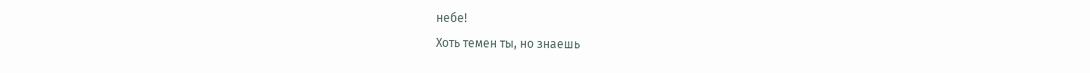небе!
Хоть темен ты, но знаешь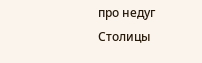про недуг
Столицы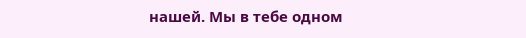нашей. Мы в тебе одном